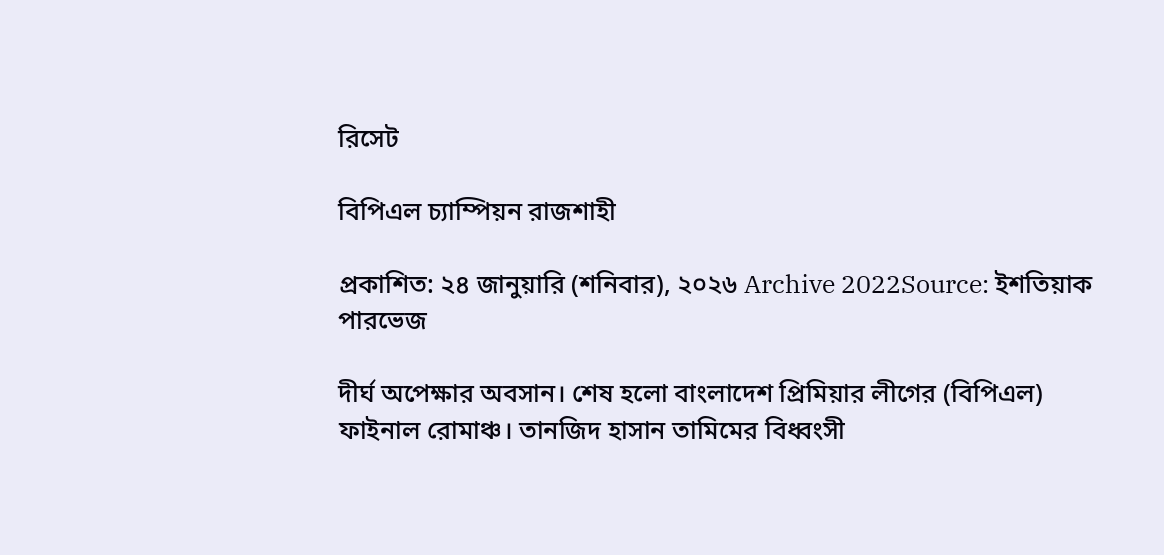রিসেট

বিপিএল চ্যাম্পিয়ন রাজশাহী

প্রকাশিত: ২৪ জানুয়ারি (শনিবার), ২০২৬ Archive 2022Source: ইশতিয়াক পারভেজ

দীর্ঘ অপেক্ষার অবসান। শেষ হলো বাংলাদেশ প্রিমিয়ার লীগের (বিপিএল) ফাইনাল রোমাঞ্চ। তানজিদ হাসান তামিমের বিধ্বংসী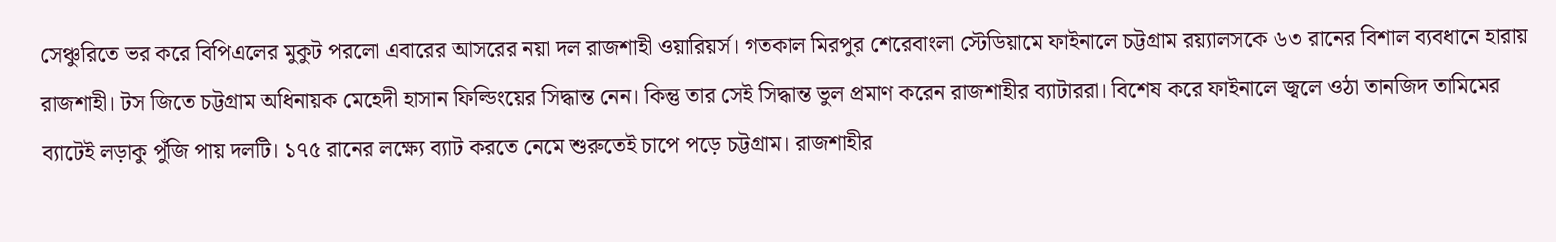সেঞ্চুরিতে ভর করে বিপিএলের মুকুট পরলো এবারের আসরের নয়া দল রাজশাহী ওয়ারিয়র্স। গতকাল মিরপুর শেরেবাংলা স্টেডিয়ামে ফাইনালে চট্টগ্রাম রয়্যালসকে ৬৩ রানের বিশাল ব্যবধানে হারায় রাজশাহী। টস জিতে চট্টগ্রাম অধিনায়ক মেহেদী হাসান ফিল্ডিংয়ের সিদ্ধান্ত নেন। কিন্তু তার সেই সিদ্ধান্ত ভুল প্রমাণ করেন রাজশাহীর ব্যাটাররা। বিশেষ করে ফাইনালে জ্বলে ওঠা তানজিদ তামিমের ব্যাটেই লড়াকু পুঁজি পায় দলটি। ১৭৫ রানের লক্ষ্যে ব্যাট করতে নেমে শুরুতেই চাপে পড়ে চট্টগ্রাম। রাজশাহীর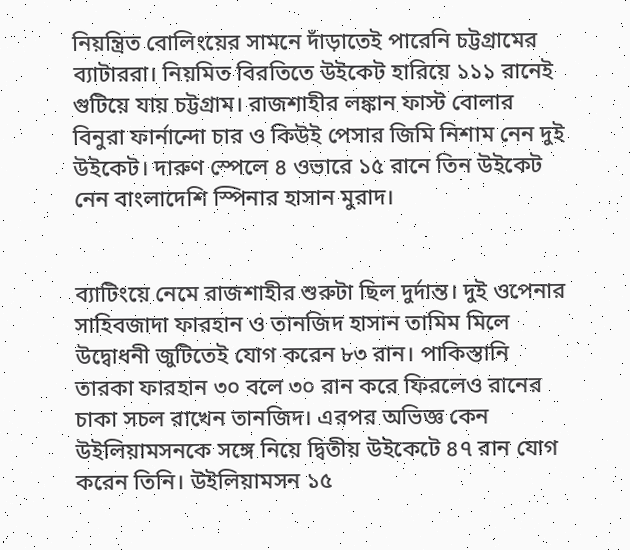নিয়ন্ত্রিত বোলিংয়ের সামনে দাঁড়াতেই পারেনি চট্টগ্রামের ব্যাটাররা। নিয়মিত বিরতিতে উইকেট হারিয়ে ১১১ রানেই গুটিয়ে যায় চট্টগ্রাম। রাজশাহীর লঙ্কান ফাস্ট বোলার বিনুরা ফার্নান্দো চার ও কিউই পেসার জিমি নিশাম নেন দুই উইকেট। দারুণ স্পেলে ৪ ওভারে ১৫ রানে তিন উইকেট নেন বাংলাদেশি স্পিনার হাসান মুরাদ।


ব্যাটিংয়ে নেমে রাজশাহীর শুরুটা ছিল দুর্দান্ত। দুই ওপেনার সাহিবজাদা ফারহান ও তানজিদ হাসান তামিম মিলে উদ্বোধনী জুটিতেই যোগ করেন ৮৩ রান। পাকিস্তানি তারকা ফারহান ৩০ বলে ৩০ রান করে ফিরলেও রানের চাকা সচল রাখেন তানজিদ। এরপর অভিজ্ঞ কেন উইলিয়ামসনকে সঙ্গে নিয়ে দ্বিতীয় উইকেটে ৪৭ রান যোগ করেন তিনি। উইলিয়ামসন ১৫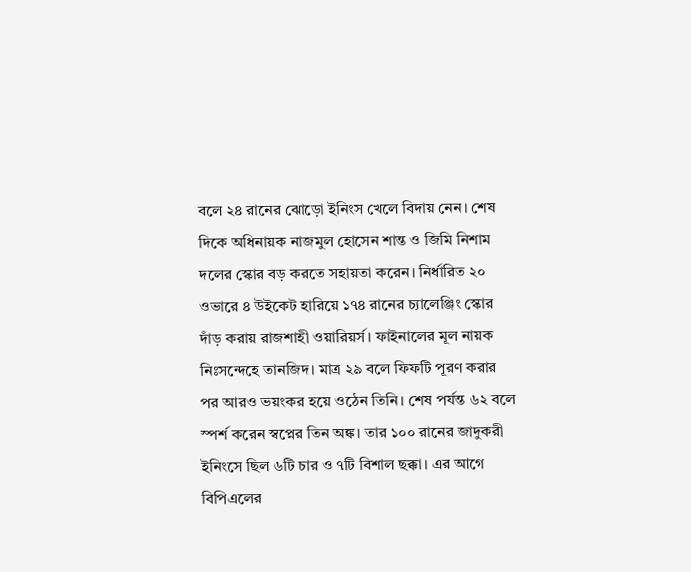বলে ২৪ রানের ঝোড়ো ইনিংস খেলে বিদায় নেন। শেষ দিকে অধিনায়ক নাজমুল হোসেন শান্ত ও জিমি নিশাম দলের স্কোর বড় করতে সহায়তা করেন। নির্ধারিত ২০ ওভারে ৪ উইকেট হারিয়ে ১৭৪ রানের চ্যালেঞ্জিং স্কোর দাঁড় করায় রাজশাহী ওয়ারিয়র্স। ফাইনালের মূল নায়ক নিঃসন্দেহে তানজিদ। মাত্র ২৯ বলে ফিফটি পূরণ করার পর আরও ভয়ংকর হয়ে ওঠেন তিনি। শেষ পর্যন্ত ৬২ বলে স্পর্শ করেন স্বপ্নের তিন অঙ্ক। তার ১০০ রানের জাদুকরী ইনিংসে ছিল ৬টি চার ও ৭টি বিশাল ছক্কা। এর আগে বিপিএলের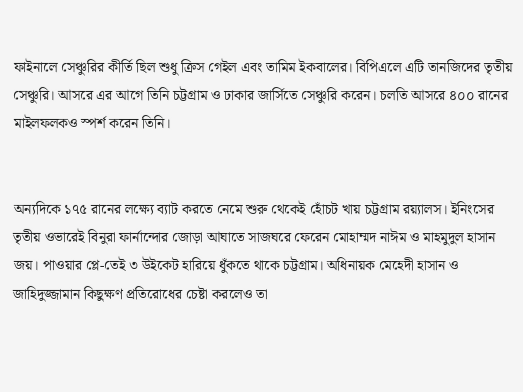ফাইনালে সেঞ্চুরির কীর্তি ছিল শুধু ক্রিস গেইল এবং তামিম ইকবালের। বিপিএলে এটি তানজিদের তৃতীয় সেঞ্চুরি। আসরে এর আগে তিনি চট্টগ্রাম ও ঢাকার জার্সিতে সেঞ্চুরি করেন। চলতি আসরে ৪০০ রানের মাইলফলকও স্পর্শ করেন তিনি।


অন্যদিকে ১৭৫ রানের লক্ষ্যে ব্যাট করতে নেমে শুরু থেকেই হোঁচট খায় চট্টগ্রাম রয়্যালস। ইনিংসের তৃতীয় ওভারেই বিনুরা ফার্নান্দোর জোড়া আঘাতে সাজঘরে ফেরেন মোহাম্মদ নাঈম ও মাহমুদুল হাসান জয়। পাওয়ার প্লে-তেই ৩ উইকেট হারিয়ে ধুঁকতে থাকে চট্টগ্রাম। অধিনায়ক মেহেদী হাসান ও জাহিদুজ্জামান কিছুক্ষণ প্রতিরোধের চেষ্টা করলেও তা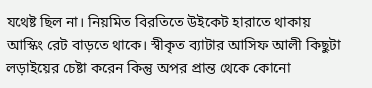যথেষ্ট ছিল না। নিয়মিত বিরতিতে উইকেট হারাতে থাকায় আস্কিং রেট বাড়তে থাকে। স্বীকৃত ব্যাটার আসিফ আলী কিছুটা লড়াইয়ের চেষ্টা করেন কিন্তু অপর প্রান্ত থেকে কোনো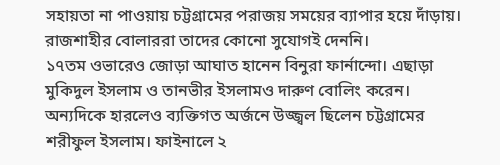সহায়তা না পাওয়ায় চট্টগ্রামের পরাজয় সময়ের ব্যাপার হয়ে দাঁড়ায়। রাজশাহীর বোলাররা তাদের কোনো সুযোগই দেননি।
১৭তম ওভারেও জোড়া আঘাত হানেন বিনুরা ফার্নান্দো। এছাড়া মুকিদুল ইসলাম ও তানভীর ইসলামও দারুণ বোলিং করেন। অন্যদিকে হারলেও ব্যক্তিগত অর্জনে উজ্জ্বল ছিলেন চট্টগ্রামের শরীফুল ইসলাম। ফাইনালে ২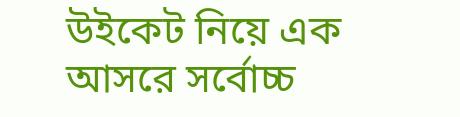উইকেট নিয়ে এক আসরে সর্বোচ্চ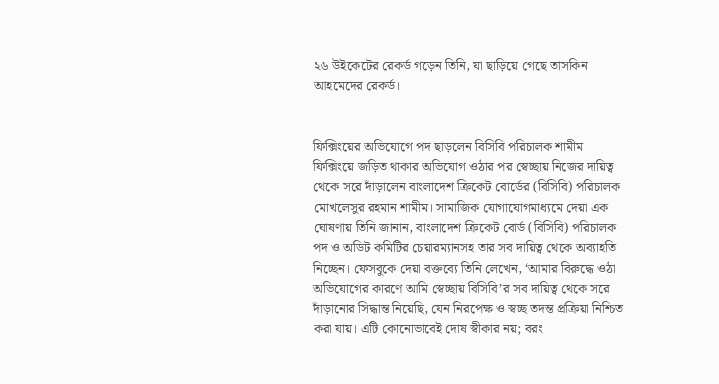২৬ উইকেটের রেকর্ড গড়েন তিনি, যা ছাড়িয়ে গেছে তাসকিন আহমেদের রেকর্ড।


ফিক্সিংয়ের অভিযোগে পদ ছাড়লেন বিসিবি পরিচালক শামীম
ফিক্সিংয়ে জড়িত থাকার অভিযোগ ওঠার পর স্বেচ্ছায় নিজের দায়িত্ব থেকে সরে দাঁড়ালেন বাংলাদেশ ক্রিকেট বোর্ডের (বিসিবি) পরিচালক মোখলেসুর রহমান শামীম। সামাজিক যোগাযোগমাধ্যমে দেয়া এক ঘোষণায় তিনি জানান, বাংলাদেশ ক্রিকেট বোর্ড (বিসিবি) পরিচালক পদ ও অডিট কমিটির চেয়ারম্যানসহ তার সব দায়িত্ব থেকে অব্যাহতি নিচ্ছেন। ফেসবুকে দেয়া বক্তব্যে তিনি লেখেন, ‘আমার বিরুদ্ধে ওঠা অভিযোগের কারণে আমি স্বেচ্ছায় বিসিবি’র সব দায়িত্ব থেকে সরে দাঁড়ানোর সিদ্ধান্ত নিয়েছি, যেন নিরপেক্ষ ও স্বচ্ছ তদন্ত প্রক্রিয়া নিশ্চিত করা যায়। এটি কোনোভাবেই দোষ স্বীকার নয়; বরং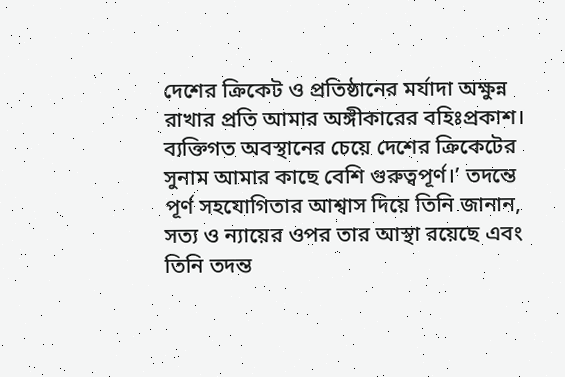দেশের ক্রিকেট ও প্রতিষ্ঠানের মর্যাদা অক্ষুন্ন রাখার প্রতি আমার অঙ্গীকারের বহিঃপ্রকাশ। ব্যক্তিগত অবস্থানের চেয়ে দেশের ক্রিকেটের সুনাম আমার কাছে বেশি গুরুত্বপূর্ণ।’ তদন্তে পূর্ণ সহযোগিতার আশ্বাস দিয়ে তিনি জানান, সত্য ও ন্যায়ের ওপর তার আস্থা রয়েছে এবং তিনি তদন্ত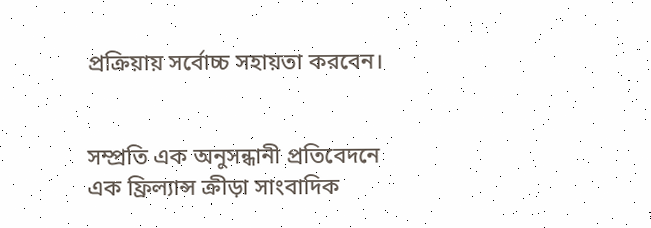প্রক্রিয়ায় সর্বোচ্চ সহায়তা করবেন।


সম্প্রতি এক অনুসন্ধানী প্রতিবেদনে এক ফ্রিল্যান্স ক্রীড়া সাংবাদিক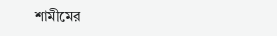শামীমের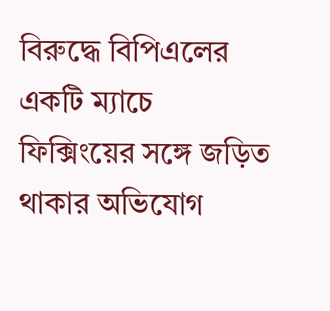বিরুদ্ধে বিপিএলের একটি ম্যাচে ফিক্সিংয়ের সঙ্গে জড়িত থাকার অভিযোগ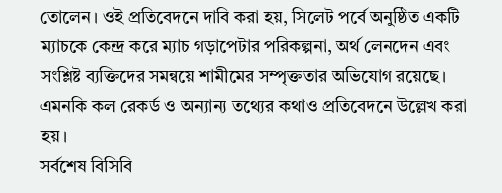তোলেন। ওই প্রতিবেদনে দাবি করা হয়, সিলেট পর্বে অনুষ্ঠিত একটি ম্যাচকে কেন্দ্র করে ম্যাচ গড়াপেটার পরিকল্পনা, অর্থ লেনদেন এবং সংশ্লিষ্ট ব্যক্তিদের সমন্বয়ে শামীমের সম্পৃক্ততার অভিযোগ রয়েছে। এমনকি কল রেকর্ড ও অন্যান্য তথ্যের কথাও প্রতিবেদনে উল্লেখ করা হয়।
সর্বশেষ বিসিবি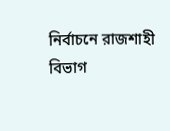নির্বাচনে রাজশাহী বিভাগ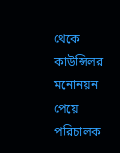থেকে কাউন্সিলর মনোনয়ন পেয়ে পরিচালক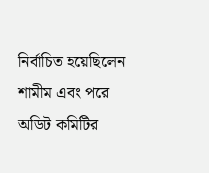নির্বাচিত হয়েছিলেন শামীম এবং পরে অডিট কমিটির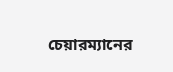চেয়ারম্যানের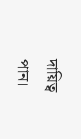দায়িত্ব পান।